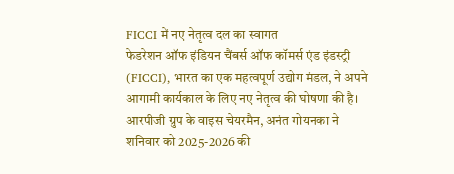FICCI में नए नेतृत्व दल का स्वागत
फेडरेशन ऑफ इंडियन चैंबर्स ऑफ कॉमर्स एंड इंडस्ट्री (FICCI), भारत का एक महत्वपूर्ण उद्योग मंडल, ने अपने आगामी कार्यकाल के लिए नए नेतृत्व की घोषणा की है। आरपीजी ग्रुप के वाइस चेयरमैन, अनंत गोयनका ने शनिवार को 2025-2026 की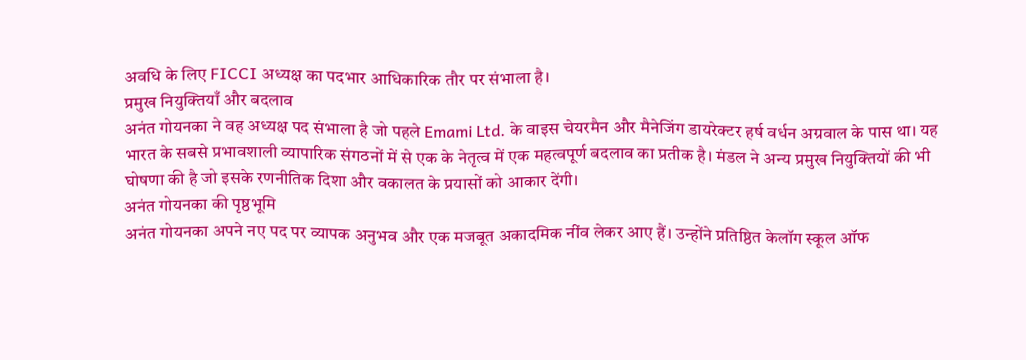अवधि के लिए FICCI अध्यक्ष का पदभार आधिकारिक तौर पर संभाला है।
प्रमुख नियुक्तियाँ और बदलाव
अनंत गोयनका ने वह अध्यक्ष पद संभाला है जो पहले Emami Ltd. के वाइस चेयरमैन और मैनेजिंग डायरेक्टर हर्ष वर्धन अग्रवाल के पास था। यह भारत के सबसे प्रभावशाली व्यापारिक संगठनों में से एक के नेतृत्व में एक महत्वपूर्ण बदलाव का प्रतीक है। मंडल ने अन्य प्रमुख नियुक्तियों की भी घोषणा की है जो इसके रणनीतिक दिशा और वकालत के प्रयासों को आकार देंगी।
अनंत गोयनका की पृष्ठभूमि
अनंत गोयनका अपने नए पद पर व्यापक अनुभव और एक मजबूत अकादमिक नींव लेकर आए हैं। उन्होंने प्रतिष्ठित केलॉग स्कूल ऑफ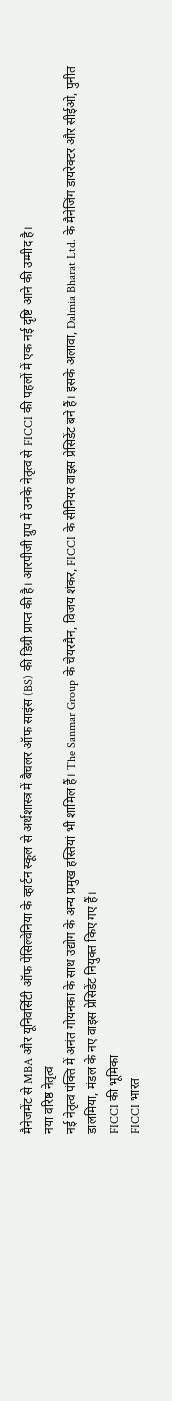मैनेजमेंट से MBA और यूनिवर्सिटी ऑफ पेंसिल्वेनिया के व्हार्टन स्कूल से अर्थशास्त्र में बैचलर ऑफ साइंस (BS) की डिग्री प्राप्त की है। आरपीजी ग्रुप में उनके नेतृत्व से FICCI की पहलों में एक नई दृष्टि आने की उम्मीद है।
नया वरिष्ठ नेतृत्व
नई नेतृत्व पंक्ति में अनंत गोयनका के साथ उद्योग के अन्य प्रमुख हस्तियां भी शामिल हैं। The Sanmar Group के चेयरमैन, विजय शंकर, FICCI के सीनियर वाइस प्रेसिडेंट बने हैं। इसके अलावा, Dalmia Bharat Ltd. के मैनेजिंग डायरेक्टर और सीईओ, पुनीत डालमिया, मंडल के नए वाइस प्रेसिडेंट नियुक्त किए गए हैं।
FICCI की भूमिका
FICCI भारत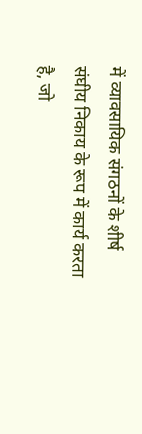में व्यावसायिक संगठनों के शीर्ष संघीय निकाय के रूप में कार्य करता है, जो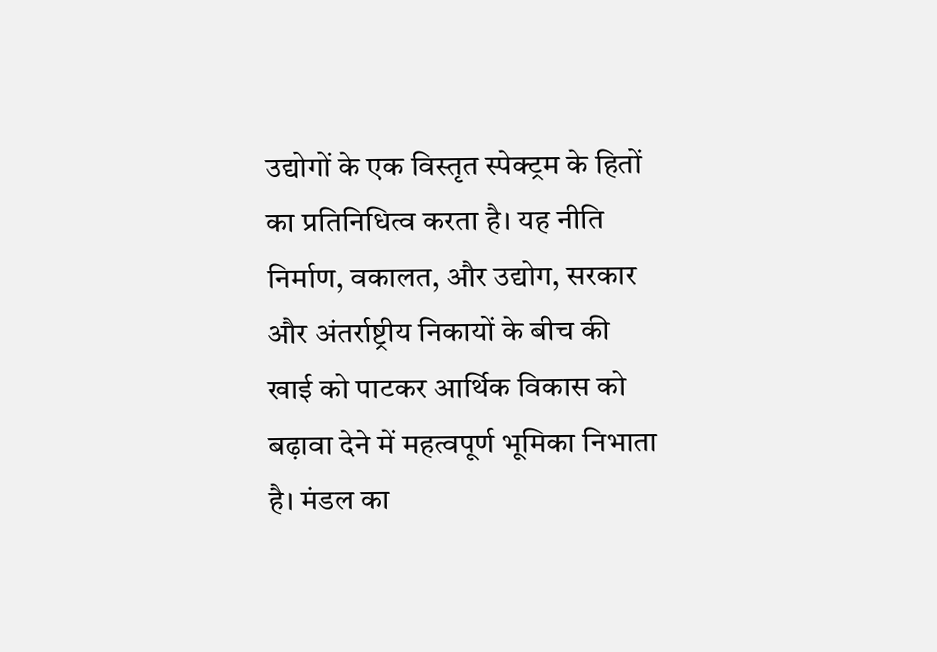उद्योगों के एक विस्तृत स्पेक्ट्रम के हितों का प्रतिनिधित्व करता है। यह नीति निर्माण, वकालत, और उद्योग, सरकार और अंतर्राष्ट्रीय निकायों के बीच की खाई को पाटकर आर्थिक विकास को बढ़ावा देने में महत्वपूर्ण भूमिका निभाता है। मंडल का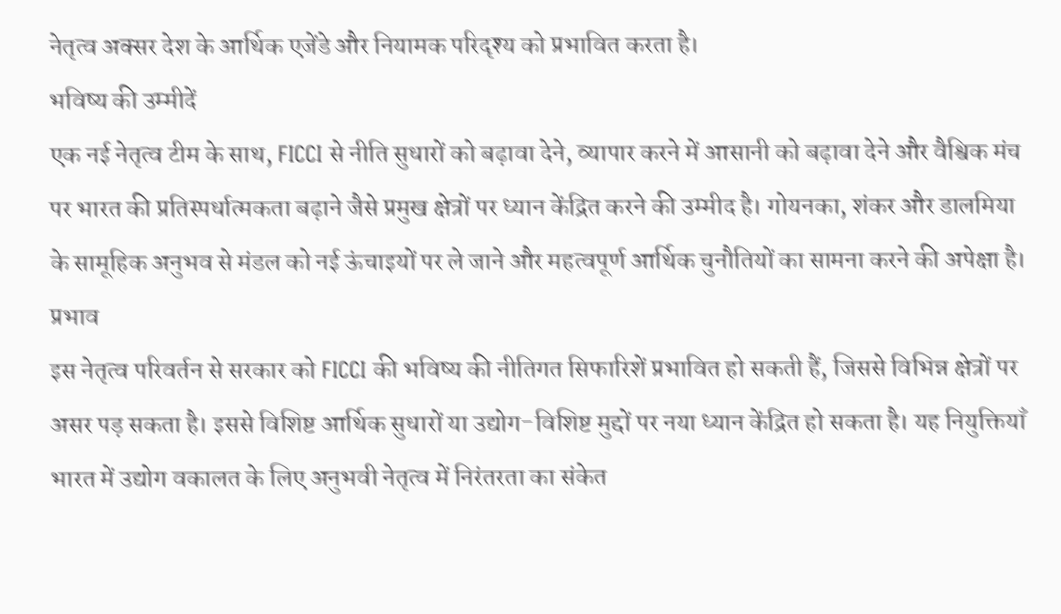नेतृत्व अक्सर देश के आर्थिक एजेंडे और नियामक परिदृश्य को प्रभावित करता है।
भविष्य की उम्मीदें
एक नई नेतृत्व टीम के साथ, FICCI से नीति सुधारों को बढ़ावा देने, व्यापार करने में आसानी को बढ़ावा देने और वैश्विक मंच पर भारत की प्रतिस्पर्धात्मकता बढ़ाने जैसे प्रमुख क्षेत्रों पर ध्यान केंद्रित करने की उम्मीद है। गोयनका, शंकर और डालमिया के सामूहिक अनुभव से मंडल को नई ऊंचाइयों पर ले जाने और महत्वपूर्ण आर्थिक चुनौतियों का सामना करने की अपेक्षा है।
प्रभाव
इस नेतृत्व परिवर्तन से सरकार को FICCI की भविष्य की नीतिगत सिफारिशें प्रभावित हो सकती हैं, जिससे विभिन्न क्षेत्रों पर असर पड़ सकता है। इससे विशिष्ट आर्थिक सुधारों या उद्योग-विशिष्ट मुद्दों पर नया ध्यान केंद्रित हो सकता है। यह नियुक्तियाँ भारत में उद्योग वकालत के लिए अनुभवी नेतृत्व में निरंतरता का संकेत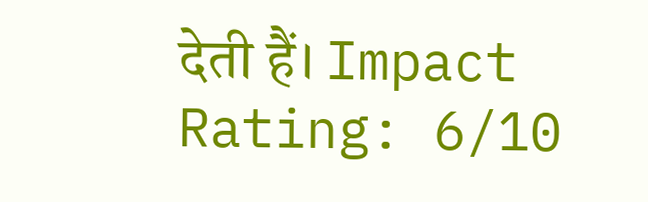देती हैं। Impact Rating: 6/10